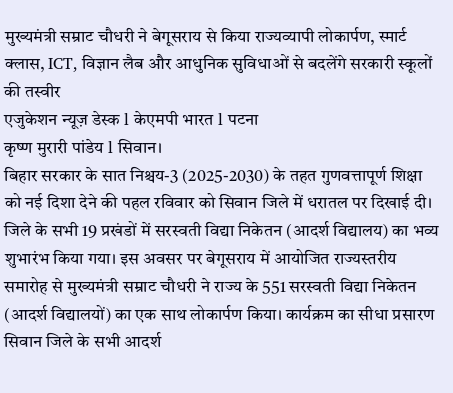मुख्यमंत्री सम्राट चौधरी ने बेगूसराय से किया राज्यव्यापी लोकार्पण, स्मार्ट क्लास, ICT, विज्ञान लैब और आधुनिक सुविधाओं से बदलेंगे सरकारी स्कूलों की तस्वीर
एजुकेशन न्यूज़ डेस्क l केएमपी भारत l पटना
कृष्ण मुरारी पांडेय l सिवान।
बिहार सरकार के सात निश्चय-3 (2025-2030) के तहत गुणवत्तापूर्ण शिक्षा को नई दिशा देने की पहल रविवार को सिवान जिले में धरातल पर दिखाई दी। जिले के सभी 19 प्रखंडों में सरस्वती विद्या निकेतन (आदर्श विद्यालय) का भव्य शुभारंभ किया गया। इस अवसर पर बेगूसराय में आयोजित राज्यस्तरीय समारोह से मुख्यमंत्री सम्राट चौधरी ने राज्य के 551 सरस्वती विद्या निकेतन (आदर्श विद्यालयों) का एक साथ लोकार्पण किया। कार्यक्रम का सीधा प्रसारण सिवान जिले के सभी आदर्श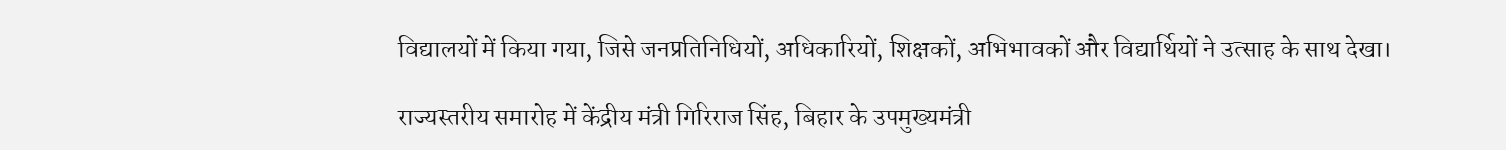विद्यालयों में किया गया, जिसे जनप्रतिनिधियों, अधिकारियों, शिक्षकों, अभिभावकों और विद्यार्थियों ने उत्साह के साथ देखा।

राज्यस्तरीय समारोह में केंद्रीय मंत्री गिरिराज सिंह, बिहार के उपमुख्यमंत्री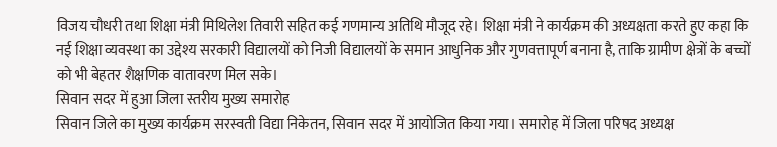विजय चौधरी तथा शिक्षा मंत्री मिथिलेश तिवारी सहित कई गणमान्य अतिथि मौजूद रहे। शिक्षा मंत्री ने कार्यक्रम की अध्यक्षता करते हुए कहा कि नई शिक्षा व्यवस्था का उद्देश्य सरकारी विद्यालयों को निजी विद्यालयों के समान आधुनिक और गुणवत्तापूर्ण बनाना है, ताकि ग्रामीण क्षेत्रों के बच्चों को भी बेहतर शैक्षणिक वातावरण मिल सके।
सिवान सदर में हुआ जिला स्तरीय मुख्य समारोह
सिवान जिले का मुख्य कार्यक्रम सरस्वती विद्या निकेतन, सिवान सदर में आयोजित किया गया। समारोह में जिला परिषद अध्यक्ष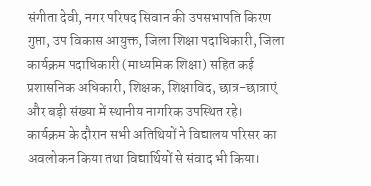संगीता देवी, नगर परिषद सिवान की उपसभापति किरण गुप्ता, उप विकास आयुक्त, जिला शिक्षा पदाधिकारी, जिला कार्यक्रम पदाधिकारी (माध्यमिक शिक्षा) सहित कई प्रशासनिक अधिकारी, शिक्षक, शिक्षाविद, छात्र-छात्राएं और बड़ी संख्या में स्थानीय नागरिक उपस्थित रहे।
कार्यक्रम के दौरान सभी अतिथियों ने विद्यालय परिसर का अवलोकन किया तथा विद्यार्थियों से संवाद भी किया।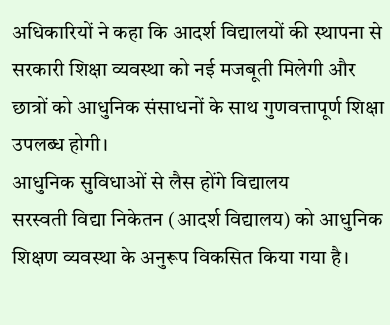अधिकारियों ने कहा कि आदर्श विद्यालयों की स्थापना से सरकारी शिक्षा व्यवस्था को नई मजबूती मिलेगी और छात्रों को आधुनिक संसाधनों के साथ गुणवत्तापूर्ण शिक्षा उपलब्ध होगी।
आधुनिक सुविधाओं से लैस होंगे विद्यालय
सरस्वती विद्या निकेतन (आदर्श विद्यालय) को आधुनिक शिक्षण व्यवस्था के अनुरूप विकसित किया गया है।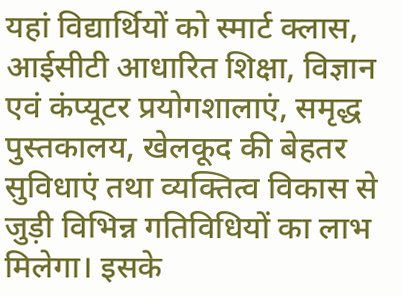यहां विद्यार्थियों को स्मार्ट क्लास, आईसीटी आधारित शिक्षा, विज्ञान एवं कंप्यूटर प्रयोगशालाएं, समृद्ध पुस्तकालय, खेलकूद की बेहतर सुविधाएं तथा व्यक्तित्व विकास से जुड़ी विभिन्न गतिविधियों का लाभ मिलेगा। इसके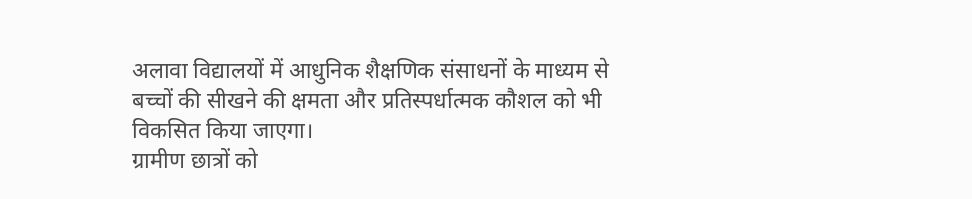अलावा विद्यालयों में आधुनिक शैक्षणिक संसाधनों के माध्यम से बच्चों की सीखने की क्षमता और प्रतिस्पर्धात्मक कौशल को भी विकसित किया जाएगा।
ग्रामीण छात्रों को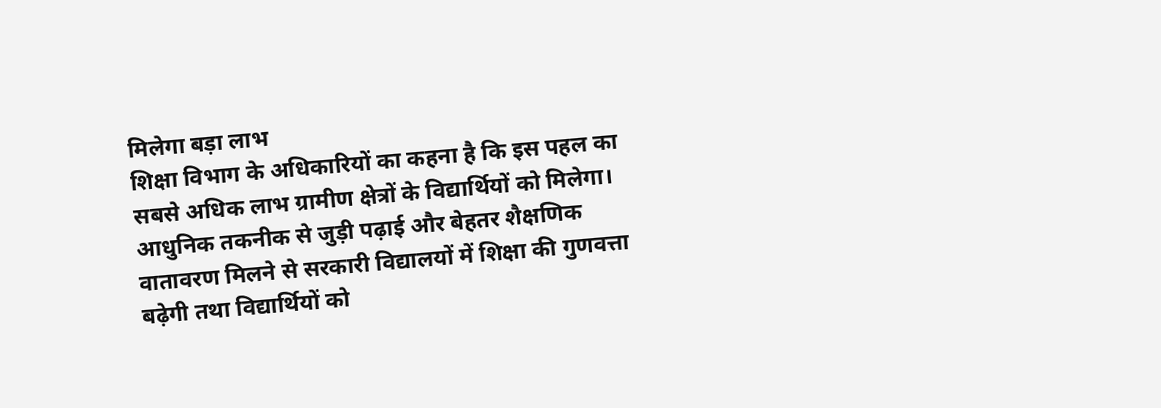मिलेगा बड़ा लाभ
शिक्षा विभाग के अधिकारियों का कहना है कि इस पहल का सबसे अधिक लाभ ग्रामीण क्षेत्रों के विद्यार्थियों को मिलेगा। आधुनिक तकनीक से जुड़ी पढ़ाई और बेहतर शैक्षणिक वातावरण मिलने से सरकारी विद्यालयों में शिक्षा की गुणवत्ता बढ़ेगी तथा विद्यार्थियों को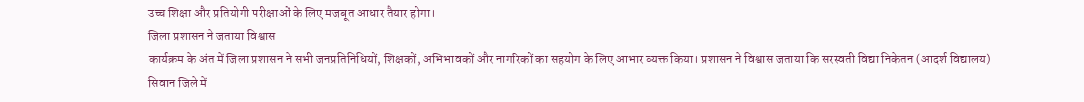उच्च शिक्षा और प्रतियोगी परीक्षाओं के लिए मजबूत आधार तैयार होगा।
जिला प्रशासन ने जताया विश्वास
कार्यक्रम के अंत में जिला प्रशासन ने सभी जनप्रतिनिधियों, शिक्षकों, अभिभावकों और नागरिकों का सहयोग के लिए आभार व्यक्त किया। प्रशासन ने विश्वास जताया कि सरस्वती विद्या निकेतन (आदर्श विद्यालय) सिवान जिले में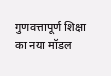गुणवत्तापूर्ण शिक्षा का नया मॉडल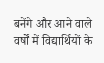बनेंगे और आने वाले वर्षों में विद्यार्थियों के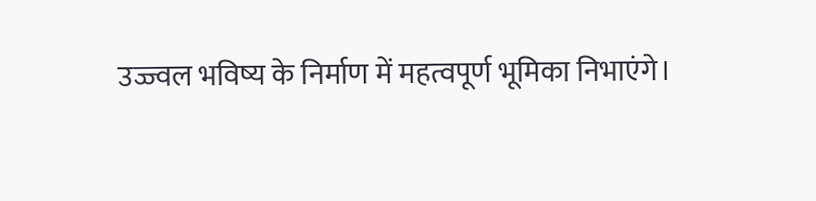उज्ज्वल भविष्य के निर्माण में महत्वपूर्ण भूमिका निभाएंगे।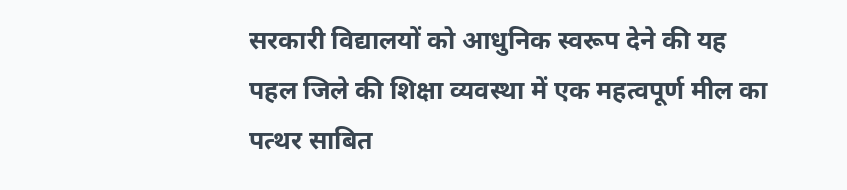सरकारी विद्यालयों को आधुनिक स्वरूप देने की यह पहल जिले की शिक्षा व्यवस्था में एक महत्वपूर्ण मील का पत्थर साबित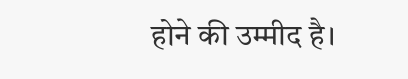होने की उम्मीद है।